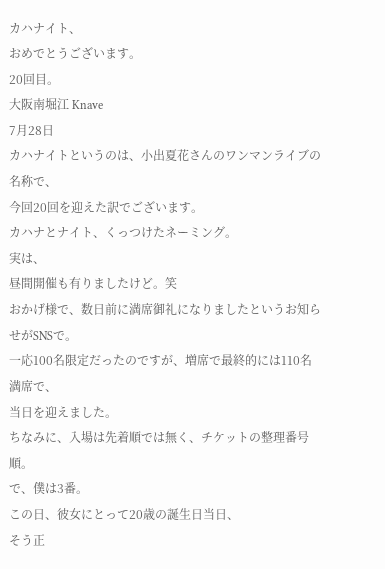カハナイト、
おめでとうございます。
20回目。
大阪南堀江 Knave
7月28日
カハナイトというのは、小出夏花さんのワンマンライブの名称で、
今回20回を迎えた訳でございます。
カハナとナイト、くっつけたネーミング。
実は、
昼間開催も有りましたけど。笑
おかげ様で、数日前に満席御礼になりましたというお知らせがSNSで。
一応100名限定だったのですが、増席で最終的には110名満席で、
当日を迎えました。
ちなみに、入場は先着順では無く、チケットの整理番号順。
で、僕は3番。
この日、彼女にとって20歳の誕生日当日、
そう正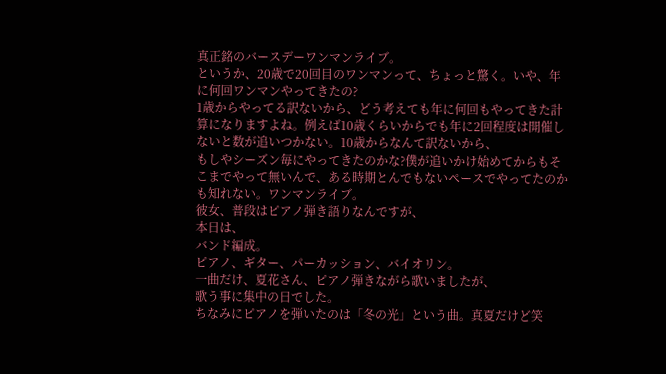真正銘のバースデーワンマンライブ。
というか、20歳で20回目のワンマンって、ちょっと驚く。いや、年に何回ワンマンやってきたの?
1歳からやってる訳ないから、どう考えても年に何回もやってきた計算になりますよね。例えば10歳くらいからでも年に2回程度は開催しないと数が追いつかない。10歳からなんて訳ないから、
もしやシーズン毎にやってきたのかな?僕が追いかけ始めてからもそこまでやって無いんで、ある時期とんでもないペースでやってたのかも知れない。ワンマンライブ。
彼女、普段はピアノ弾き語りなんですが、
本日は、
バンド編成。
ピアノ、ギター、パーカッション、バイオリン。
一曲だけ、夏花さん、ピアノ弾きながら歌いましたが、
歌う事に集中の日でした。
ちなみにピアノを弾いたのは「冬の光」という曲。真夏だけど笑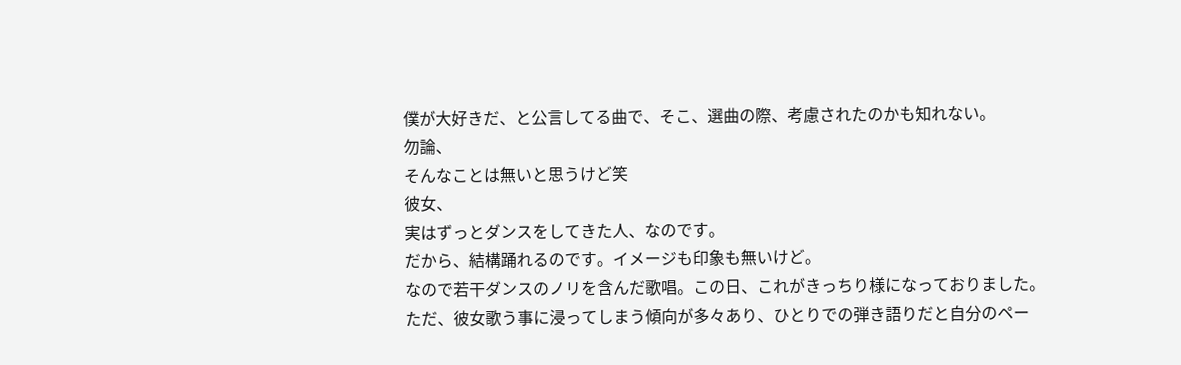僕が大好きだ、と公言してる曲で、そこ、選曲の際、考慮されたのかも知れない。
勿論、
そんなことは無いと思うけど笑
彼女、
実はずっとダンスをしてきた人、なのです。
だから、結構踊れるのです。イメージも印象も無いけど。
なので若干ダンスのノリを含んだ歌唱。この日、これがきっちり様になっておりました。
ただ、彼女歌う事に浸ってしまう傾向が多々あり、ひとりでの弾き語りだと自分のペー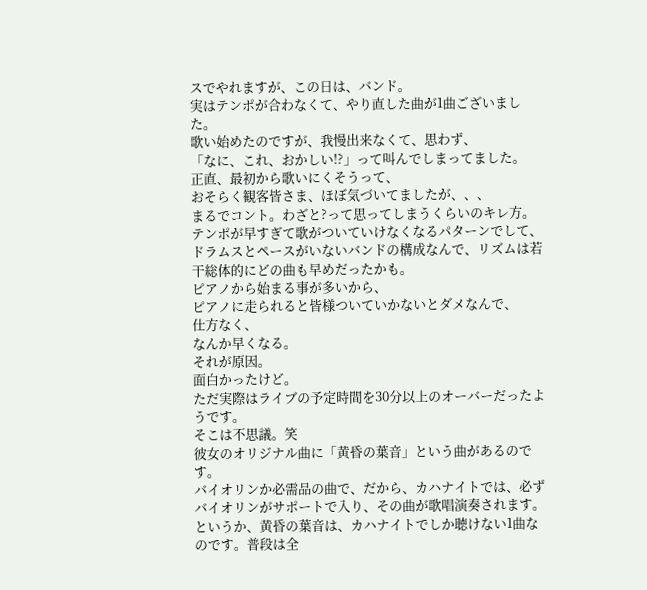スでやれますが、この日は、バンド。
実はテンポが合わなくて、やり直した曲が1曲ございました。
歌い始めたのですが、我慢出来なくて、思わず、
「なに、これ、おかしい!?」って叫んでしまってました。
正直、最初から歌いにくそうって、
おそらく観客皆さま、ほぼ気づいてましたが、、、
まるでコント。わざと?って思ってしまうくらいのキレ方。
テンポが早すぎて歌がついていけなくなるパターンでして、
ドラムスとペースがいないバンドの構成なんで、リズムは若干総体的にどの曲も早めだったかも。
ピアノから始まる事が多いから、
ピアノに走られると皆様ついていかないとダメなんで、
仕方なく、
なんか早くなる。
それが原因。
面白かったけど。
ただ実際はライブの予定時間を30分以上のオーバーだったようです。
そこは不思議。笑
彼女のオリジナル曲に「黄昏の葉音」という曲があるのです。
バイオリンか必需品の曲で、だから、カハナイトでは、必ずバイオリンがサポートで入り、その曲が歌唱演奏されます。
というか、黄昏の葉音は、カハナイトでしか聴けない1曲なのです。普段は全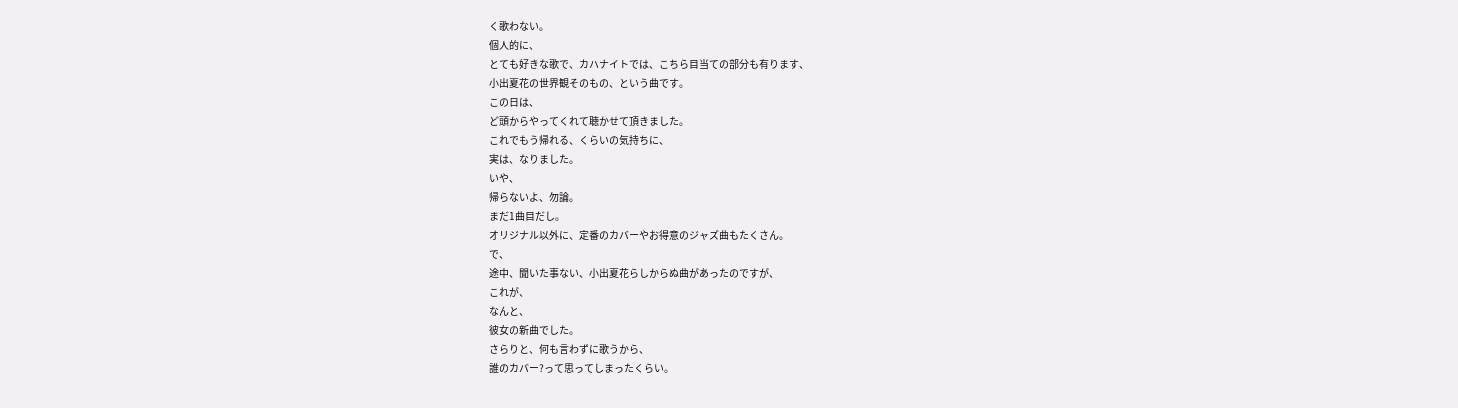く歌わない。
個人的に、
とても好きな歌で、カハナイトでは、こちら目当ての部分も有ります、
小出夏花の世界観そのもの、という曲です。
この日は、
ど頭からやってくれて聴かせて頂きました。
これでもう帰れる、くらいの気持ちに、
実は、なりました。
いや、
帰らないよ、勿論。
まだ1曲目だし。
オリジナル以外に、定番のカバーやお得意のジャズ曲もたくさん。
で、
途中、聞いた事ない、小出夏花らしからぬ曲があったのですが、
これが、
なんと、
彼女の新曲でした。
さらりと、何も言わずに歌うから、
誰のカバー?って思ってしまったくらい。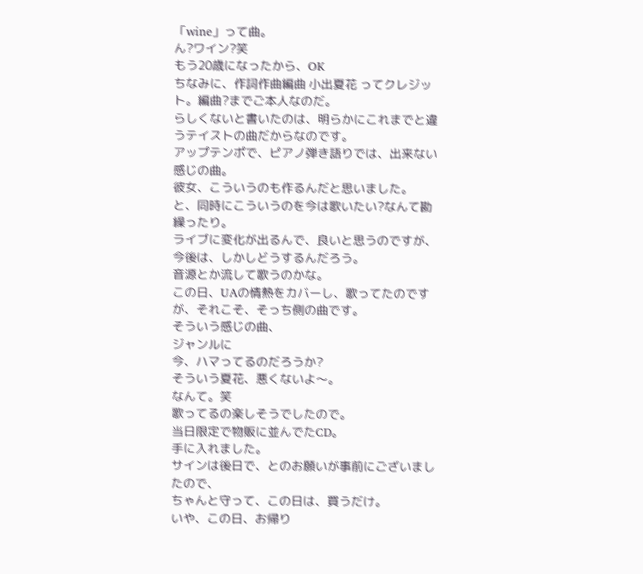「wine」って曲。
ん?ワイン?笑
もう20歳になったから、OK
ちなみに、作詞作曲編曲 小出夏花 ってクレジット。編曲?までご本人なのだ。
らしくないと書いたのは、明らかにこれまでと違うテイストの曲だからなのです。
アップテンポで、ピアノ弾き語りでは、出来ない感じの曲。
彼女、こういうのも作るんだと思いました。
と、同時にこういうのを今は歌いたい?なんて勘繰ったり。
ライブに変化が出るんで、良いと思うのですが、
今後は、しかしどうするんだろう。
音源とか流して歌うのかな。
この日、UAの情熱をカバーし、歌ってたのですが、それこそ、そっち側の曲です。
そういう感じの曲、
ジャンルに
今、ハマってるのだろうか?
そういう夏花、悪くないよ〜。
なんて。笑
歌ってるの楽しそうでしたので。
当日限定で物販に並んでたCD。
手に入れました。
サインは後日で、とのお願いが事前にございましたので、
ちゃんと守って、この日は、買うだけ。
いや、この日、お帰り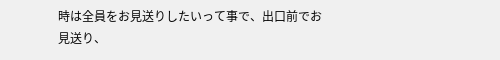時は全員をお見送りしたいって事で、出口前でお見送り、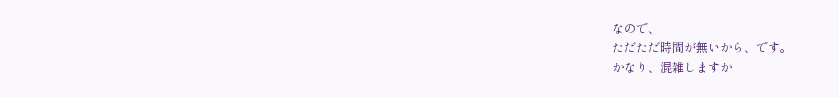なので、
ただただ時間が無いから、です。
かなり、混雑しますか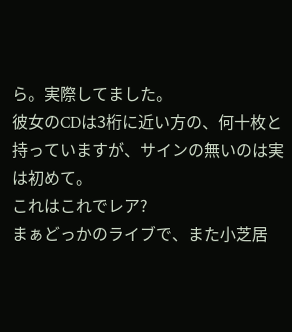ら。実際してました。
彼女のCDは3桁に近い方の、何十枚と持っていますが、サインの無いのは実は初めて。
これはこれでレア?
まぁどっかのライブで、また小芝居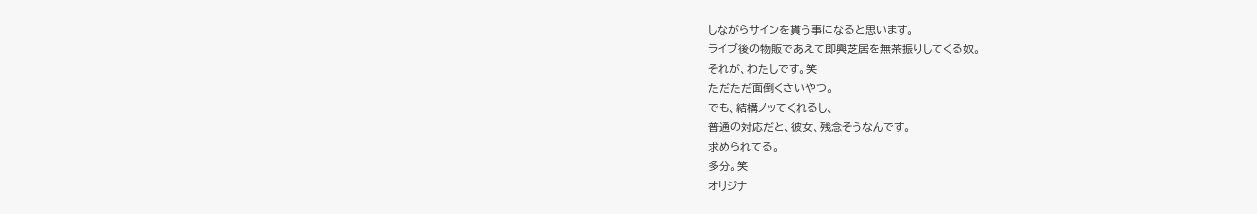しながらサインを貰う事になると思います。
ライブ後の物販であえて即興芝居を無茶振りしてくる奴。
それが、わたしです。笑
ただただ面倒くさいやつ。
でも、結構ノッてくれるし、
普通の対応だと、彼女、残念そうなんです。
求められてる。
多分。笑
オリジナ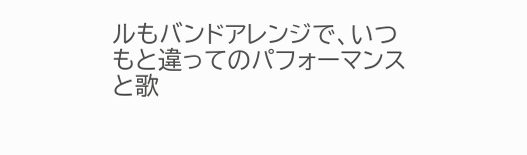ルもバンドアレンジで、いつもと違ってのパフォーマンスと歌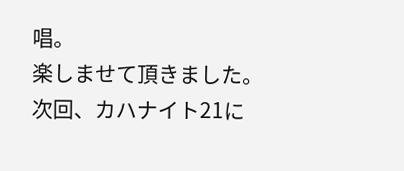唱。
楽しませて頂きました。
次回、カハナイト21に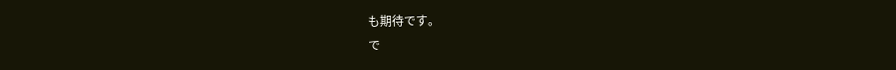も期待です。
で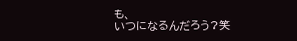も、
いつになるんだろう?笑